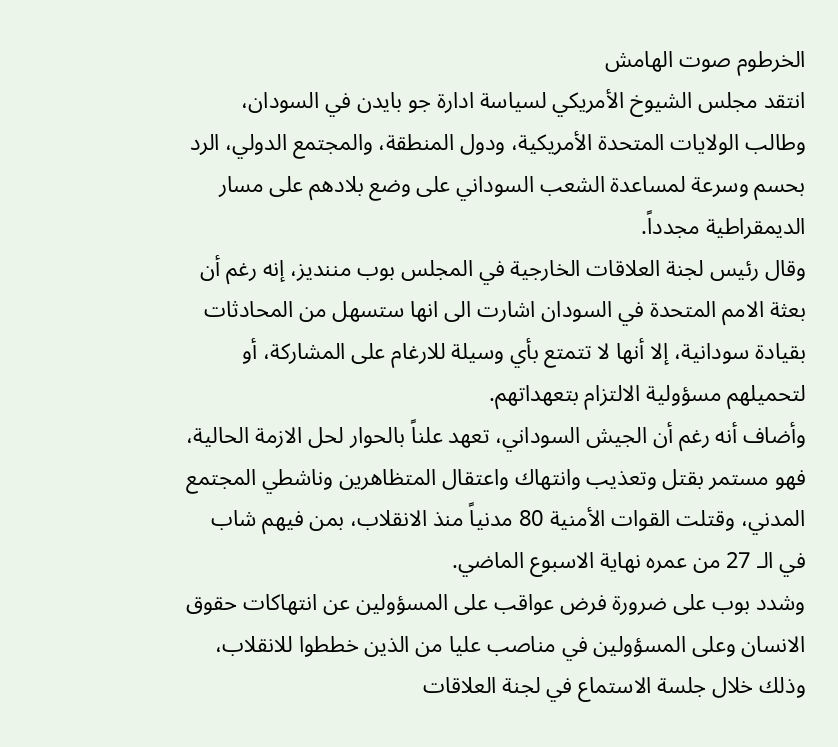الخرطوم صوت الهامش
انتقد مجلس الشيوخ الأمريكي لسياسة ادارة جو بايدن في السودان، وطالب الولايات المتحدة الأمريكية، ودول المنطقة، والمجتمع الدولي، الرد بحسم وسرعة لمساعدة الشعب السوداني على وضع بلادهم على مسار الديمقراطية مجدداً.
وقال رئيس لجنة العلاقات الخارجية في المجلس بوب مننديز، إنه رغم أن بعثة الامم المتحدة في السودان اشارت الى انها ستسهل من المحادثات بقيادة سودانية، إلا أنها لا تتمتع بأي وسيلة للارغام على المشاركة، أو لتحميلهم مسؤولية الالتزام بتعهداتهم.
وأضاف أنه رغم أن الجيش السوداني، تعهد علناً بالحوار لحل الازمة الحالية، فهو مستمر بقتل وتعذيب وانتهاك واعتقال المتظاهرين وناشطي المجتمع المدني، وقتلت القوات الأمنية 80 مدنياً منذ الانقلاب، بمن فيهم شاب في الـ 27 من عمره نهاية الاسبوع الماضي.
وشدد بوب على ضرورة فرض عواقب على المسؤولين عن انتهاكات حقوق الانسان وعلى المسؤولين في مناصب عليا من الذين خططوا للانقلاب، وذلك خلال جلسة الاستماع في لجنة العلاقات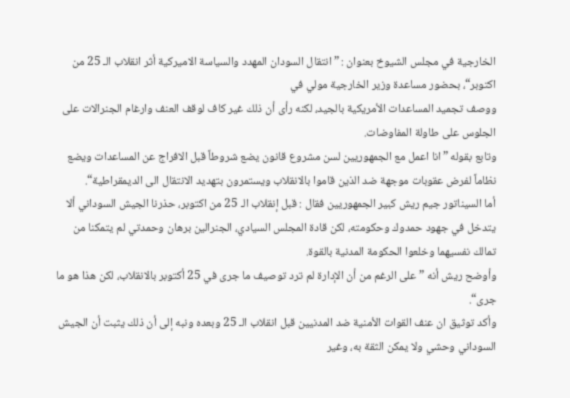الخارجية في مجلس الشيوخ بعنوان : ”انتقال السودان المهدد والسياسة الاميركية أثر انقلاب الـ 25 من اكتوبر“، بحضور مساعدة وزير الخارجية مولي في
ووصف تجميد المساعدات الأمريكية بالجيد، لكنه رأى أن ذلك غير كاف لوقف العنف وارغام الجنرالات على الجلوس على طاولة المفاوضات.
وتابع بقوله ”انا اعمل مع الجمهوريين لسن مشروع قانون يضع شروطاً قبل الافراج عن المساعدات ويضع نظاماً لفرض عقوبات موجهة ضد الذين قاموا بالانقلاب ويستمرون بتهديد الانتقال الى الديمقراطية“.
أما السيناتور جيم ريش كبير الجمهوريين فقال : قبل إنقلاب الـ 25 من اكتوبر، حذرنا الجيش السوداني ألا يتدخل في جهود حمدوك وحكومته، لكن قادة المجلس السيادي، الجنرالين برهان وحمدتي لم يتمكنا من تمالك نفسيهما وخلعوا الحكومة المدنية بالقوة.
وأوضح ريش أنه ”على الرغم من أن الإدارة لم ترد توصيف ما جرى في 25 أكتوبر بالانقلاب، لكن هذا هو ما جرى“.
وأكد توثيق ان عنف القوات الأمنية ضد المدنيين قبل انقلاب الـ 25 وبعده ونبه إلى أن ذلك يثبت أن الجيش السوداني وحشي ولا يمكن الثقة به، وغير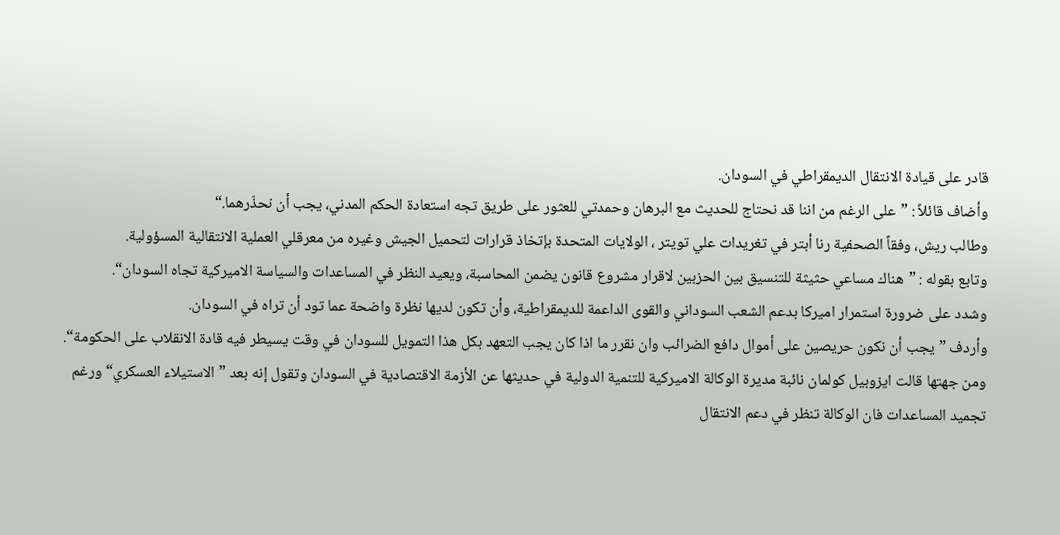قادر على قيادة الانتقال الديمقراطي في السودان.
وأضاف قائلاً : ”على الرغم من اننا قد نحتاج للحديث مع البرهان وحمدتي للعثور على طريق تجه استعادة الحكم المدني، يجب أن نحذّرهما.“
وطالب ريش، وفقاً الصحفية رنا أبتر في تغريدات علي تويتر ، الولايات المتحدة بإتخاذ قرارات لتحميل الجيش وغيره من معرقلي العملية الانتقالية المسؤولية.
وتابع بقوله : ”هناك مساعي حثيثة للتنسيق بين الحزبين لاقرار مشروع قانون يضمن المحاسبة، ويعيد النظر في المساعدات والسياسة الاميركية تجاه السودان“.
وشدد على ضرورة استمرار اميركا بدعم الشعب السوداني والقوى الداعمة للديمقراطية، وأن تكون لديها نظرة واضحة عما تود أن تراه في السودان.
وأردف ”يجب أن نكون حريصين على أموال دافع الضرائب وان نقرر ما اذا كان يجب التعهد بكل هذا التمويل للسودان في وقت يسيطر فيه قادة الانقلاب على الحكومة“.
ومن جهتها قالت ايزوبيل كولمان نائبة مديرة الوكالة الاميركية للتنمية الدولية في حديثها عن الأزمة الاقتصادية في السودان وتقول إنه بعد ”الاستيلاء العسكري“ ورغم تجميد المساعدات فان الوكالة تنظر في دعم الانتقال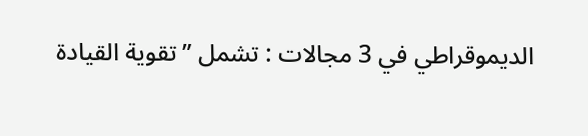الديموقراطي في 3 مجالات : تشمل ”تقوية القيادة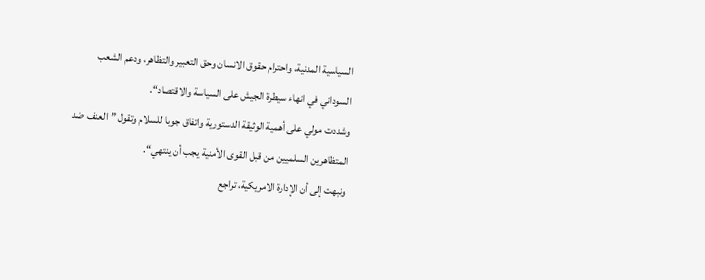السياسية المدنية، واحترام حقوق الانسان وحق التعبير والتظاهر، ودعم الشعب السوداني في انهاء سيطرة الجيش على السياسة والاقتصاد“.
وشددت مولي على أهمية الوثيقة الدستورية واتفاق جوبا للسلام وتقول ”العنف ضد المتظاهرين السلميين من قبل القوى الأمنية يجب أن ينتهي“.
ونبهت إلى أن الإدارة الامريكية، تراجع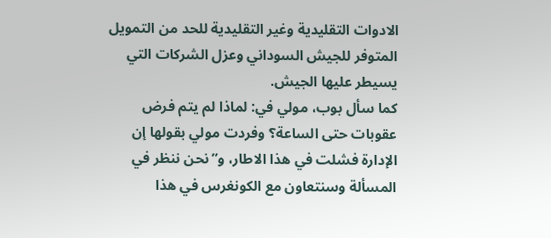الادوات التقليدية وغير التقليدية للحد من التمويل المتوفر للجيش السوداني وعزل الشركات التي يسيطر عليها الجيش.
كما سأل بوب، مولي في: لماذا لم يتم فرض عقوبات حتى الساعة؟ وفردت مولي بقولها إن الإدارة فشلت في هذا الاطار، و”نحن ننظر في المسألة وسنتعاون مع الكونغرس في هذا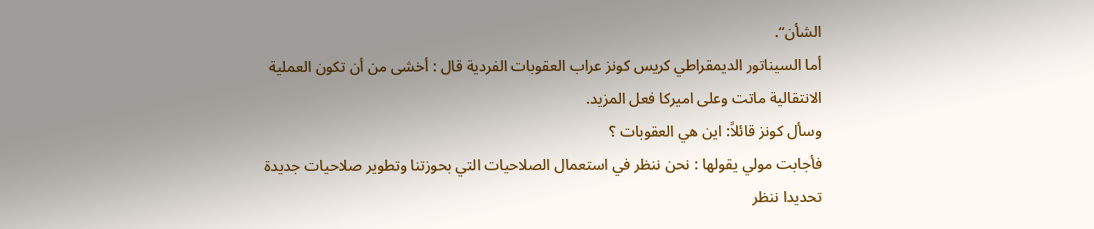الشأن“.
أما السيناتور الديمقراطي كريس كونز عراب العقوبات الفردية قال : أخشى من أن تكون العملية الانتقالية ماتت وعلى اميركا فعل المزيد.
وسأل كونز قائلاً: اين هي العقوبات ؟
فأجابت مولي يقولها : نحن ننظر في استعمال الصلاحيات التي بحوزتنا وتطوير صلاحيات جديدة تحديدا ننظر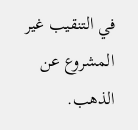في التنقيب غير المشروع عن الذهب.